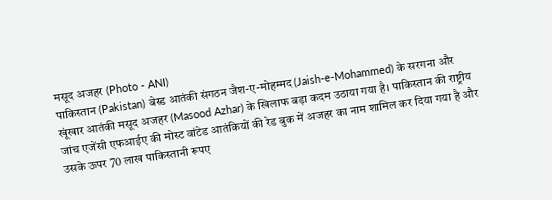मसूद अजहर (Photo - ANI)
पाकिस्तान (Pakistan) बेस्ड आतंकी संगठन जैश-ए-मोहम्मद (Jaish-e-Mohammed) के सरगना और खूंखार आतंकी मसूद अजहर (Masood Azhar) के खिलाफ बड़ा कदम उठाया गया है। पाकिस्तान की राष्ट्रीय जांच एजेंसी एफआईए की मोस्ट वांटेड आतंकियों की रेड बुक में अजहर का नाम शामिल कर दिया गया है और उसके ऊपर 70 लाख पाकिस्तानी रूपए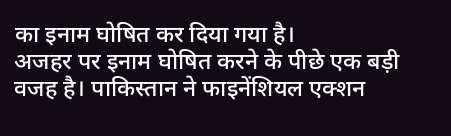का इनाम घोषित कर दिया गया है।
अजहर पर इनाम घोषित करने के पीछे एक बड़ी वजह है। पाकिस्तान ने फाइनेंशियल एक्शन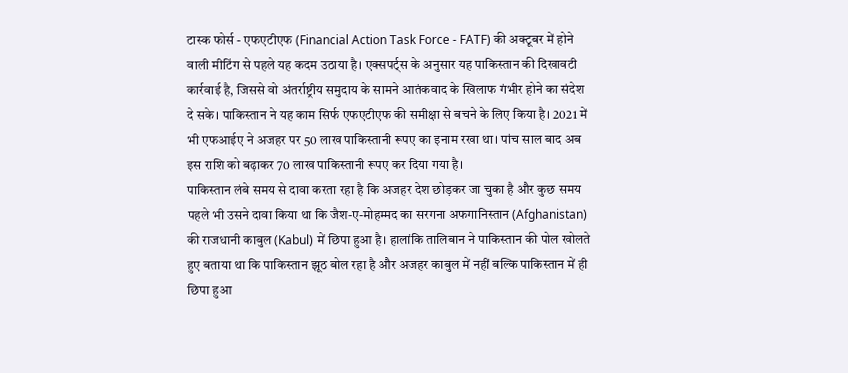टास्क फोर्स - एफएटीएफ (Financial Action Task Force - FATF) की अक्टूबर में होने वाली मीटिंग से पहले यह कदम उठाया है। एक्सपर्ट्स के अनुसार यह पाकिस्तान की दिखावटी कार्रवाई है, जिससे वो अंतर्राष्ट्रीय समुदाय के सामने आतंकवाद के खिलाफ गंभीर होने का संदेश दे सके। पाकिस्तान ने यह काम सिर्फ एफएटीएफ की समीक्षा से बचने के लिए किया है। 2021 में भी एफआईए ने अजहर पर 50 लाख पाकिस्तानी रूपए का इनाम रखा था। पांच साल बाद अब इस राशि को बढ़ाकर 70 लाख पाकिस्तानी रूपए कर दिया गया है।
पाकिस्तान लंबे समय से दावा करता रहा है कि अजहर देश छोड़कर जा चुका है और कुछ समय पहले भी उसने दावा किया था कि जैश-ए-मोहम्मद का सरगना अफगानिस्तान (Afghanistan) की राजधानी काबुल (Kabul) में छिपा हुआ है। हालांकि तालिबान ने पाकिस्तान की पोल खोलते हुए बताया था कि पाकिस्तान झूठ बोल रहा है और अजहर काबुल में नहीं बल्कि पाकिस्तान में ही छिपा हुआ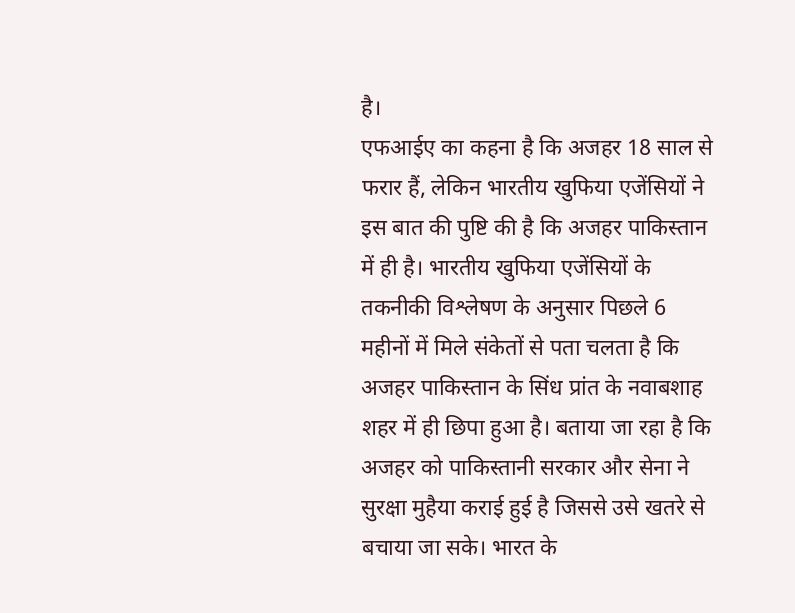है।
एफआईए का कहना है कि अजहर 18 साल से फरार हैं, लेकिन भारतीय खुफिया एजेंसियों ने इस बात की पुष्टि की है कि अजहर पाकिस्तान में ही है। भारतीय खुफिया एजेंसियों के तकनीकी विश्लेषण के अनुसार पिछले 6 महीनों में मिले संकेतों से पता चलता है कि अजहर पाकिस्तान के सिंध प्रांत के नवाबशाह शहर में ही छिपा हुआ है। बताया जा रहा है कि अजहर को पाकिस्तानी सरकार और सेना ने सुरक्षा मुहैया कराई हुई है जिससे उसे खतरे से बचाया जा सके। भारत के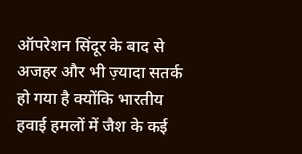ऑपरेशन सिंदूर के बाद से अजहर और भी ज़्यादा सतर्क हो गया है क्योंकि भारतीय हवाई हमलों में जैश के कई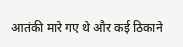आतंकी मारे गए थे और कई ठिकाने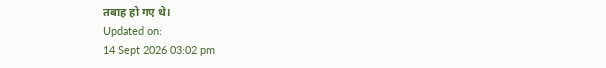तबाह हो गए थे।
Updated on:
14 Sept 2026 03:02 pm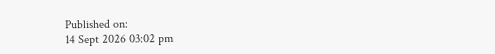Published on:
14 Sept 2026 03:02 pm